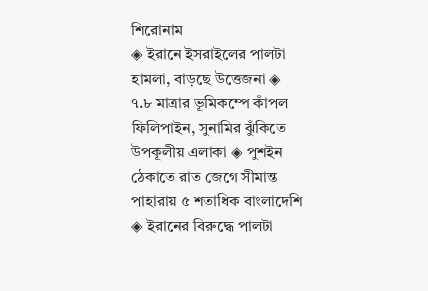শিরোনাম
◈ ইরানে ইসরাইলের পালটা হামলা, বাড়ছে উত্তেজনা ◈ ৭.৮ মাত্রার ভূমিকম্পে কাঁপল ফিলিপাইন, সুনামির ঝুঁকিতে উপকূলীয় এলাকা ◈ পুশইন ঠেকাতে রাত জেগে সীমান্ত পাহারায় ৫ শতাধিক বাংলাদেশি ◈ ইরানের বিরুদ্ধে পালটা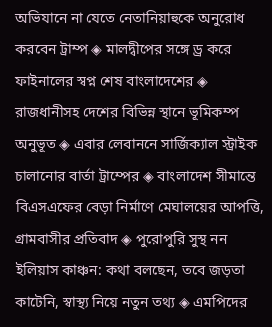অভিযানে না যেতে নেতানিয়াহুকে অনুরোধ করবেন ট্রাম্প ◈ মালদ্বীপের সঙ্গে ড্র করে ফাইনালের স্বপ্ন শেষ বাংলাদেশের ◈ রাজধানীসহ দেশের বিভিন্ন স্থানে ভূমিকম্প অনুভূত ◈ এবার লেবাননে সার্জিক্যাল স্ট্রাইক চালানোর বার্তা ট্রাম্পের ◈ বাংলাদেশ সীমান্তে বিএসএফের বেড়া নির্মাণে মেঘালয়ের আপত্তি, গ্রামবাসীর প্রতিবাদ ◈ পুরোপুরি সুস্থ নন ইলিয়াস কাঞ্চন: কথা বলছেন, তবে জড়তা কাটেনি, স্বাস্থ্য নিয়ে নতুন তথ্য ◈ এমপিদের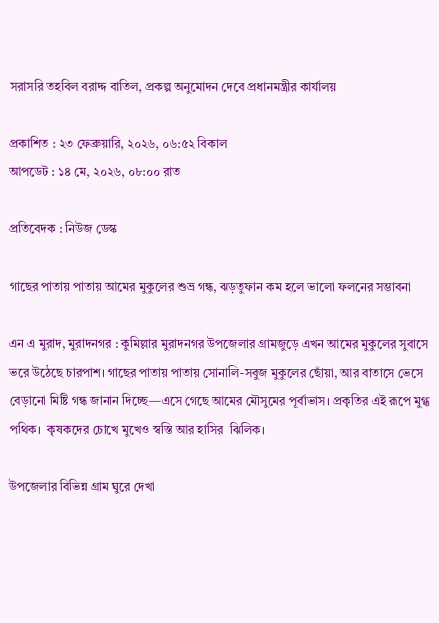সরাসরি তহবিল বরাদ্দ বাতিল, প্রকল্প অনুমোদন দেবে প্রধানমন্ত্রীর কার্যালয়

প্রকাশিত : ২৩ ফেব্রুয়ারি, ২০২৬, ০৬:৫২ বিকাল
আপডেট : ১৪ মে, ২০২৬, ০৮:০০ রাত

প্রতিবেদক : নিউজ ডেস্ক

গাছের পাতায় পাতায় আমের মুকুলের শুভ্র গন্ধ, ঝড়তুফান কম হলে ভালো ফলনের সম্ভাবনা

এন এ মুরাদ, মুরাদনগর : কুমিল্লার মুরাদনগর উপজেলার গ্রামজুড়ে এখন আমের মুকুলের সুবাসে ভরে উঠেছে চারপাশ। গাছের পাতায় পাতায় সোনালি-সবুজ মুকুলের ছোঁয়া, আর বাতাসে ভেসে বেড়ানো মিষ্টি গন্ধ জানান দিচ্ছে—এসে গেছে আমের মৌসুমের পূর্বাভাস। প্রকৃতির এই রূপে মুগ্ধ পথিক।  কৃষকদের চোখে মুখেও স্বস্তি আর হাসির  ঝিলিক।

উপজেলার বিভিন্ন গ্রাম ঘুরে দেখা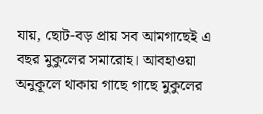যায়, ছোট-বড় প্রায় সব আমগাছেই এ বছর মুকুলের সমারোহ। আবহাওয়া অনুকূলে থাকায় গাছে গাছে মুকুলের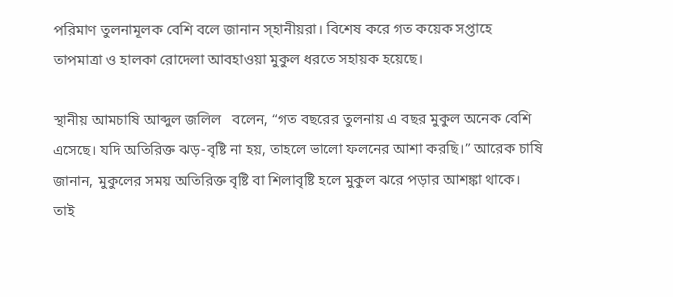পরিমাণ তুলনামূলক বেশি বলে জানান স্হানীয়রা। বিশেষ করে গত কয়েক সপ্তাহে তাপমাত্রা ও হালকা রোদেলা আবহাওয়া মুকুল ধরতে সহায়ক হয়েছে।

স্থানীয় আমচাষি আব্দুল জলিল   বলেন, “গত বছরের তুলনায় এ বছর মুকুল অনেক বেশি এসেছে। যদি অতিরিক্ত ঝড়-বৃষ্টি না হয়, তাহলে ভালো ফলনের আশা করছি।” আরেক চাষি জানান, মুকুলের সময় অতিরিক্ত বৃষ্টি বা শিলাবৃষ্টি হলে মুকুল ঝরে পড়ার আশঙ্কা থাকে। তাই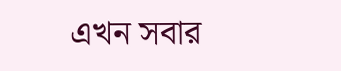এখন সবার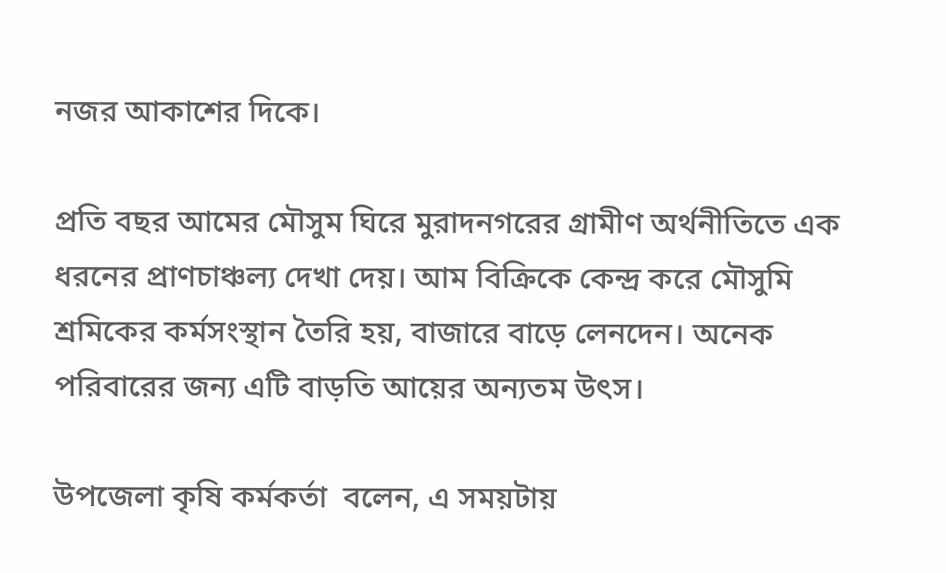নজর আকাশের দিকে।

প্রতি বছর আমের মৌসুম ঘিরে মুরাদনগরের গ্রামীণ অর্থনীতিতে এক ধরনের প্রাণচাঞ্চল্য দেখা দেয়। আম বিক্রিকে কেন্দ্র করে মৌসুমি শ্রমিকের কর্মসংস্থান তৈরি হয়, বাজারে বাড়ে লেনদেন। অনেক পরিবারের জন্য এটি বাড়তি আয়ের অন্যতম উৎস।

উপজেলা কৃষি কর্মকর্তা  বলেন, এ সময়টায়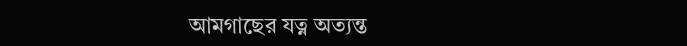আমগাছের যত্ন অত্যন্ত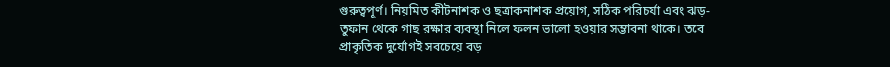গুরুত্বপূর্ণ। নিয়মিত কীটনাশক ও ছত্রাকনাশক প্রয়োগ, সঠিক পরিচর্যা এবং ঝড়-তুফান থেকে গাছ রক্ষার ব্যবস্থা নিলে ফলন ভালো হওয়ার সম্ভাবনা থাকে। তবে প্রাকৃতিক দুর্যোগই সবচেয়ে বড়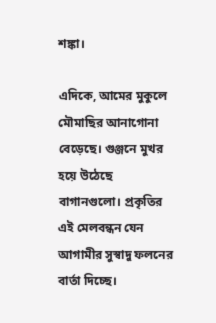শঙ্কা।

এদিকে, আমের মুকুলে মৌমাছির আনাগোনা বেড়েছে। গুঞ্জনে মুখর হয়ে উঠেছে বাগানগুলো। প্রকৃতির এই মেলবন্ধন যেন আগামীর সুস্বাদু ফলনের বার্তা দিচ্ছে।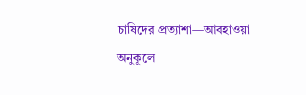চাষিদের প্রত্যাশা—আবহাওয়া অনুকূলে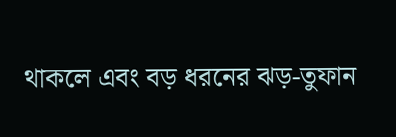থাকলে এবং বড় ধরনের ঝড়-তুফান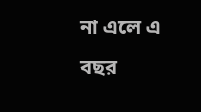না এলে এ বছর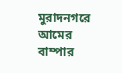মুরাদনগরে আমের বাম্পার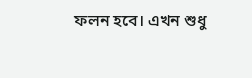ফলন হবে। এখন শুধু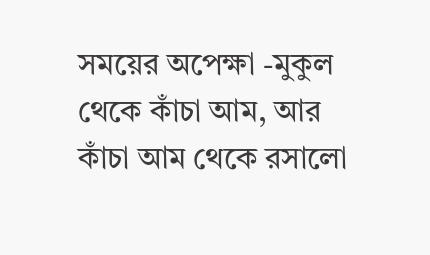সময়ের অপেক্ষা -মুকুল থেকে কাঁচা আম, আর কাঁচা আম থেকে রসালো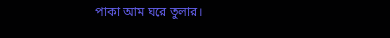পাকা আম ঘরে তুলার।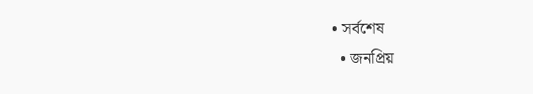• সর্বশেষ
  • জনপ্রিয়